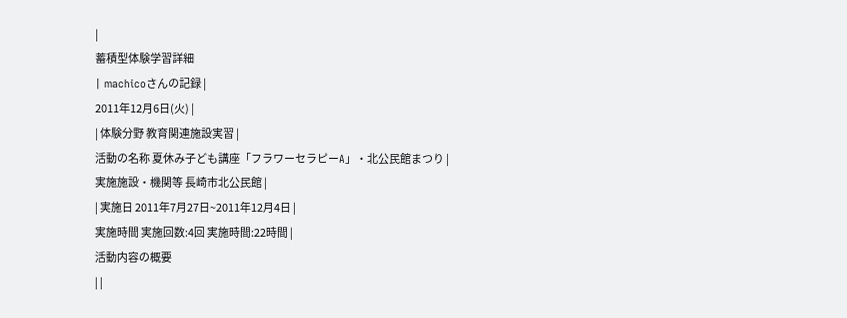|
蓄積型体験学習詳細
| machicoさんの記録 |
2011年12月6日(火) |
| 体験分野 教育関連施設実習 |
活動の名称 夏休み子ども講座「フラワーセラピーA」・北公民館まつり |
実施施設・機関等 長崎市北公民館 |
| 実施日 2011年7月27日~2011年12月4日 |
実施時間 実施回数:4回 実施時間:22時間 |
活動内容の概要
| |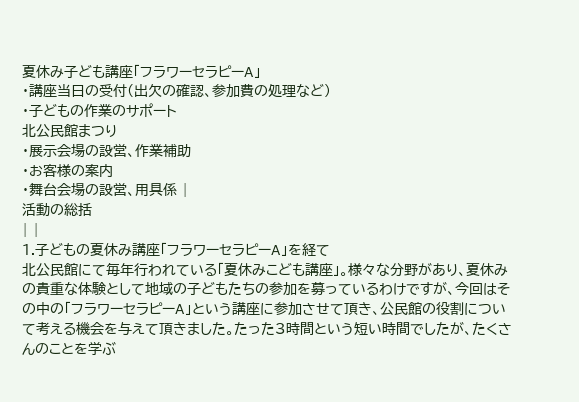夏休み子ども講座「フラワーセラピーA」
・講座当日の受付(出欠の確認、参加費の処理など)
・子どもの作業のサポート
北公民館まつり
・展示会場の設営、作業補助
・お客様の案内
・舞台会場の設営、用具係 |
活動の総括
| |
1.子どもの夏休み講座「フラワーセラピーA」を経て
北公民館にて毎年行われている「夏休みこども講座」。様々な分野があり、夏休みの貴重な体験として地域の子どもたちの参加を募っているわけですが、今回はその中の「フラワーセラピーA」という講座に参加させて頂き、公民館の役割について考える機会を与えて頂きました。たった3時間という短い時間でしたが、たくさんのことを学ぶ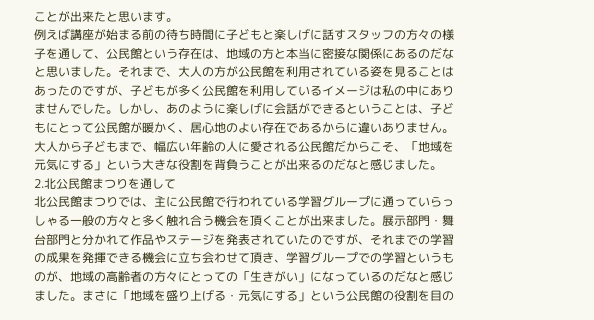ことが出来たと思います。
例えば講座が始まる前の待ち時間に子どもと楽しげに話すスタッフの方々の様子を通して、公民館という存在は、地域の方と本当に密接な関係にあるのだなと思いました。それまで、大人の方が公民館を利用されている姿を見ることはあったのですが、子どもが多く公民館を利用しているイメージは私の中にありませんでした。しかし、あのように楽しげに会話ができるということは、子どもにとって公民館が暖かく、居心地のよい存在であるからに違いありません。大人から子どもまで、幅広い年齢の人に愛される公民館だからこそ、「地域を元気にする」という大きな役割を背負うことが出来るのだなと感じました。
2.北公民館まつりを通して
北公民館まつりでは、主に公民館で行われている学習グループに通っていらっしゃる一般の方々と多く触れ合う機会を頂くことが出来ました。展示部門・舞台部門と分かれて作品やステージを発表されていたのですが、それまでの学習の成果を発揮できる機会に立ち会わせて頂き、学習グループでの学習というものが、地域の高齢者の方々にとっての「生きがい」になっているのだなと感じました。まさに「地域を盛り上げる・元気にする」という公民館の役割を目の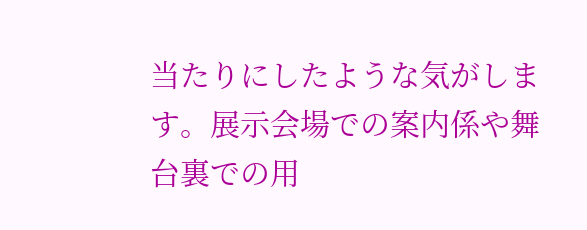当たりにしたような気がします。展示会場での案内係や舞台裏での用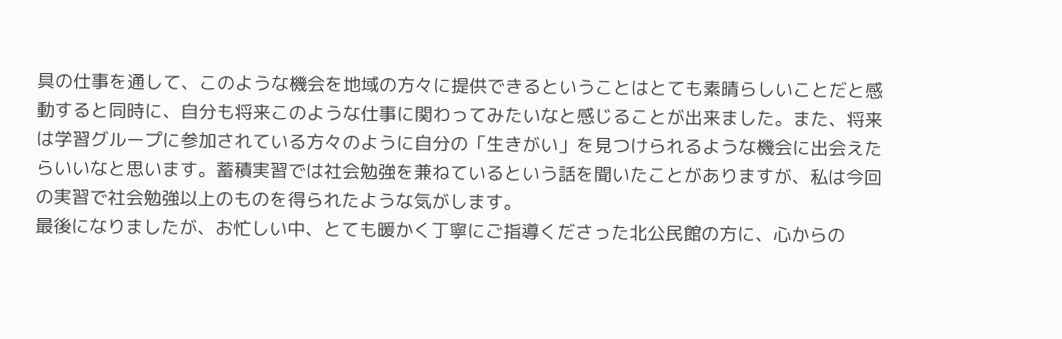具の仕事を通して、このような機会を地域の方々に提供できるということはとても素晴らしいことだと感動すると同時に、自分も将来このような仕事に関わってみたいなと感じることが出来ました。また、将来は学習グループに参加されている方々のように自分の「生きがい」を見つけられるような機会に出会えたらいいなと思います。蓄積実習では社会勉強を兼ねているという話を聞いたことがありますが、私は今回の実習で社会勉強以上のものを得られたような気がします。
最後になりましたが、お忙しい中、とても暖かく丁寧にご指導くださった北公民館の方に、心からの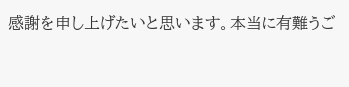感謝を申し上げたいと思います。本当に有難うご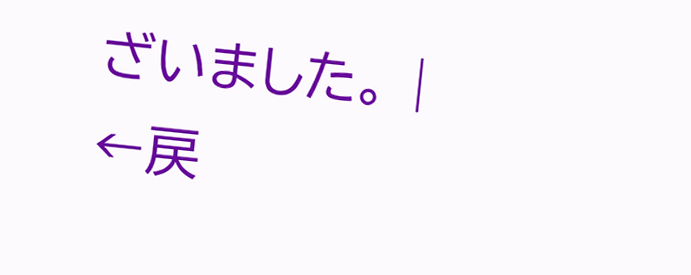ざいました。 |
←戻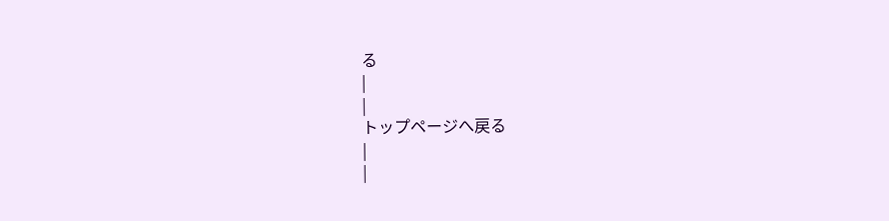る
|
|
トップページへ戻る
|
|